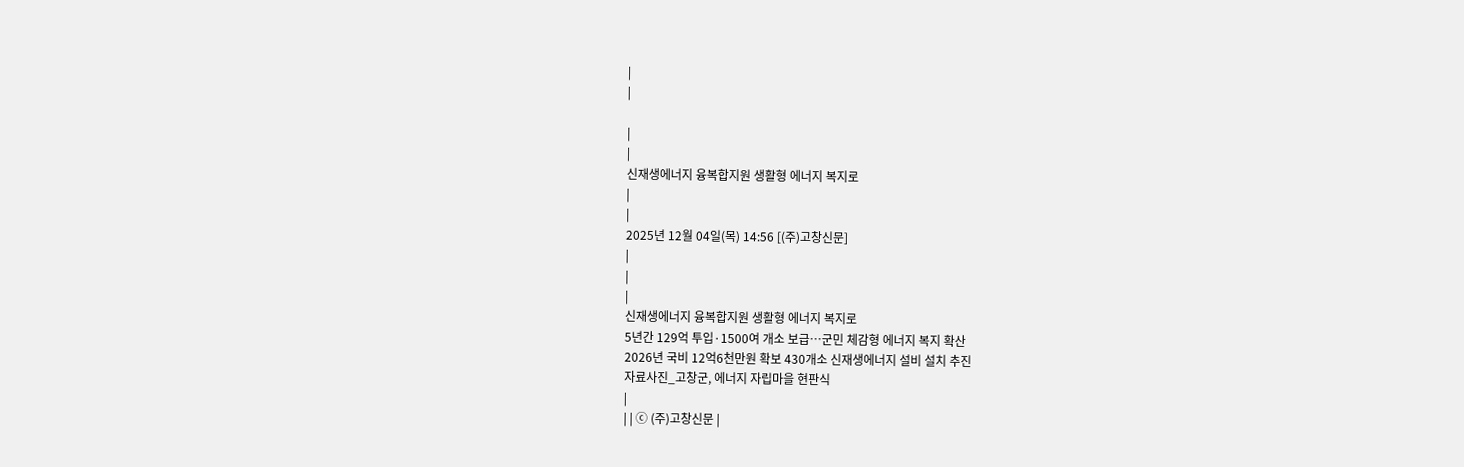|
|

|
|
신재생에너지 융복합지원 생활형 에너지 복지로
|
|
2025년 12월 04일(목) 14:56 [(주)고창신문]
|
|
|
신재생에너지 융복합지원 생활형 에너지 복지로
5년간 129억 투입·1500여 개소 보급…군민 체감형 에너지 복지 확산
2026년 국비 12억6천만원 확보 430개소 신재생에너지 설비 설치 추진
자료사진_고창군, 에너지 자립마을 현판식
|
| | ⓒ (주)고창신문 |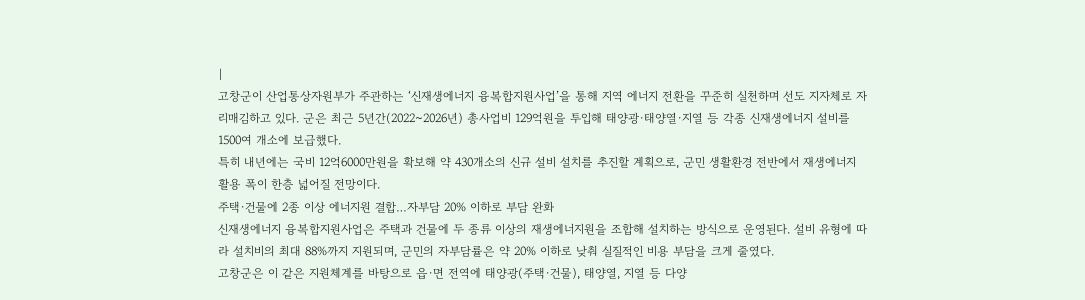|
고창군이 산업통상자원부가 주관하는 ‘신재생에너지 융복합지원사업’을 통해 지역 에너지 전환을 꾸준히 실천하며 선도 지자체로 자리매김하고 있다. 군은 최근 5년간(2022~2026년) 총사업비 129억원을 투입해 태양광·태양열·지열 등 각종 신재생에너지 설비를 1500여 개소에 보급했다.
특히 내년에는 국비 12억6000만원을 확보해 약 430개소의 신규 설비 설치를 추진할 계획으로, 군민 생활환경 전반에서 재생에너지 활용 폭이 한층 넓어질 전망이다.
주택·건물에 2종 이상 에너지원 결합…자부담 20% 이하로 부담 완화
신재생에너지 융복합지원사업은 주택과 건물에 두 종류 이상의 재생에너지원을 조합해 설치하는 방식으로 운영된다. 설비 유형에 따라 설치비의 최대 88%까지 지원되며, 군민의 자부담률은 약 20% 이하로 낮춰 실질적인 비용 부담을 크게 줄였다.
고창군은 이 같은 지원체계를 바탕으로 읍·면 전역에 태양광(주택·건물), 태양열, 지열 등 다양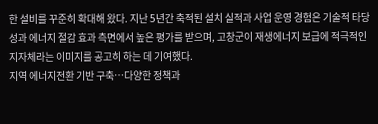한 설비를 꾸준히 확대해 왔다. 지난 5년간 축적된 설치 실적과 사업 운영 경험은 기술적 타당성과 에너지 절감 효과 측면에서 높은 평가를 받으며, 고창군이 재생에너지 보급에 적극적인 지자체라는 이미지를 공고히 하는 데 기여했다.
지역 에너지전환 기반 구축…다양한 정책과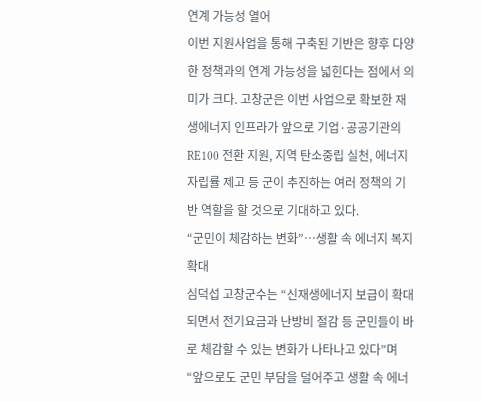연계 가능성 열어
이번 지원사업을 통해 구축된 기반은 향후 다양한 정책과의 연계 가능성을 넓힌다는 점에서 의미가 크다. 고창군은 이번 사업으로 확보한 재생에너지 인프라가 앞으로 기업·공공기관의 RE100 전환 지원, 지역 탄소중립 실천, 에너지 자립률 제고 등 군이 추진하는 여러 정책의 기반 역할을 할 것으로 기대하고 있다.
“군민이 체감하는 변화”…생활 속 에너지 복지 확대
심덕섭 고창군수는 “신재생에너지 보급이 확대되면서 전기요금과 난방비 절감 등 군민들이 바로 체감할 수 있는 변화가 나타나고 있다”며 “앞으로도 군민 부담을 덜어주고 생활 속 에너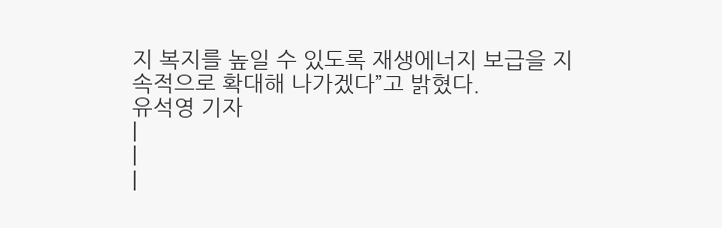지 복지를 높일 수 있도록 재생에너지 보급을 지속적으로 확대해 나가겠다”고 밝혔다.
유석영 기자
|
|
|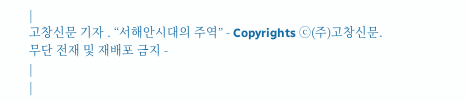|
고창신문 기자 . “서해안시대의 주역” - Copyrights ⓒ(주)고창신문.
무단 전재 및 재배포 금지 -
|
|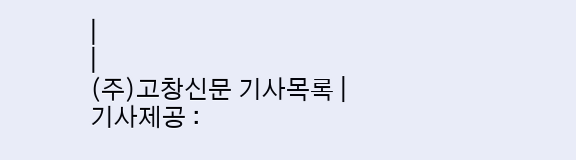|
|
(주)고창신문 기사목록 | 기사제공 :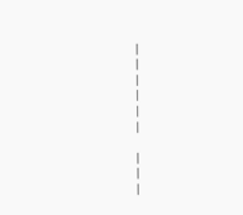|
|
|
|
|
|

|
|
|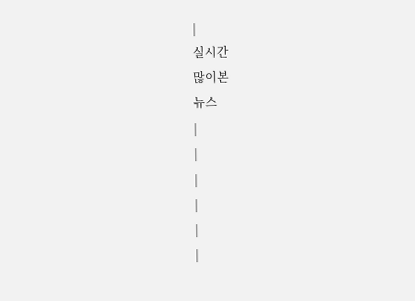|
실시간
많이본
뉴스
|
|
|
|
|
|